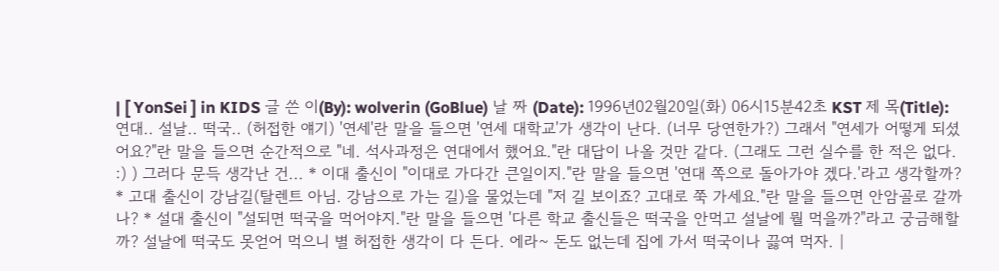| [ YonSei ] in KIDS 글 쓴 이(By): wolverin (GoBlue) 날 짜 (Date): 1996년02월20일(화) 06시15분42초 KST 제 목(Title): 연대.. 설날.. 떡국.. (허접한 얘기) '연세'란 말을 들으면 '연세 대학교'가 생각이 난다. (너무 당연한가?) 그래서 "연세가 어떻게 되셨어요?"란 말을 들으면 순간적으로 "네. 석사과정은 연대에서 했어요."란 대답이 나올 것만 같다. (그래도 그런 실수를 한 적은 없다. :) ) 그러다 문득 생각난 건... * 이대 출신이 "이대로 가다간 큰일이지."란 말을 들으면 '연대 쪽으로 돌아가야 겠다.'라고 생각할까? * 고대 출신이 강남길(탈렌트 아님. 강남으로 가는 길)을 물었는데 "저 길 보이죠? 고대로 쭉 가세요."란 말을 들으면 안암골로 갈까나? * 설대 출신이 "설되면 떡국을 먹어야지."란 말을 들으면 '다른 학교 출신들은 떡국을 안먹고 설날에 뭘 먹을까?"라고 궁금해할까? 설날에 떡국도 못얻어 먹으니 별 허접한 생각이 다 든다. 에라~ 돈도 없는데 집에 가서 떡국이나 끓여 먹자. |